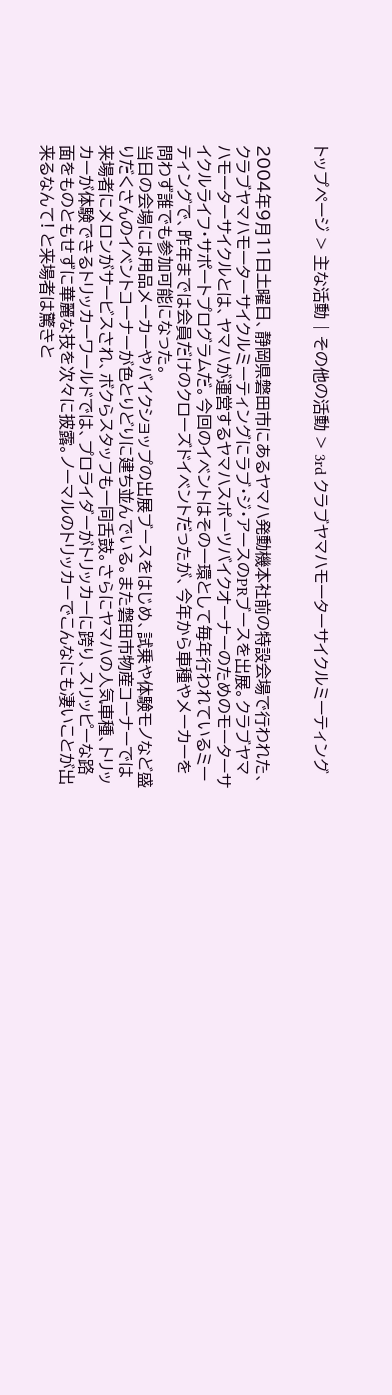トップページ > 主な活動 | その他の活動 > 3rd クラブヤマハモーターサイクルミーティング


2004年9月11日土曜日、静岡県磐田市にあるヤマハ発動機本社前の特設会場で行われた、クラブヤマハモーターサイクルミーティングにラブ・ジ・アースのPRブースを出展。クラブヤマハモーターサイクルとは、ヤマハが運営するヤマハスポーツバイクオーナーのためのモーターサイクルライフ・サポートプログラムだ。今回のイベントはその一環として毎年行われているミーティングで、昨年までは会員だけのクローズドイベントだったが、今年から車種やメーカーを問わず誰でも参加可能になった。
当日の会場には用品メーカーやバイクショップの出展ブースをはじめ、試乗や体験モノなど盛りだくさんのイベントコーナーが色とりどりに建ち並んでいる。また磐田市物産コーナーでは来場者にメロンがサービスされ、ボクらスタッフも一同舌鼓。さらにヤマハの人気車種、トリッカーが体験できるトリッカーワールドでは、プロライダーがトリッカーに跨り、スリッピーな路面をものともせずに華麗な技を次々に披露。ノーマルのトリッカーでこんなにも凄いことが出来るなんて! と来場者は驚きと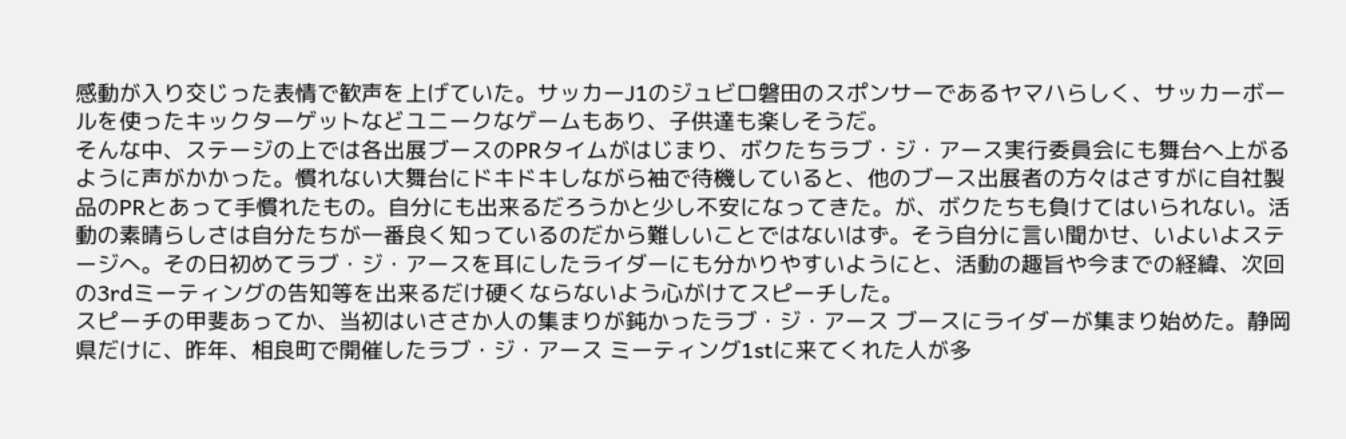感動が入り交じった表情で歓声を上げていた。サッカーJ1のジュビロ磐田のスポンサーであるヤマハらしく、サッカーボールを使ったキックターゲットなどユニークなゲームもあり、子供達も楽しそうだ。
そんな中、ステージの上では各出展ブースのPRタイムがはじまり、ボクたちラブ・ジ・アース実行委員会にも舞台へ上がるように声がかかった。慣れない大舞台にドキドキしながら袖で待機していると、他のブース出展者の方々はさすがに自社製品のPRとあって手慣れたもの。自分にも出来るだろうかと少し不安になってきた。が、ボクたちも負けてはいられない。活動の素晴らしさは自分たちが一番良く知っているのだから難しいことではないはず。そう自分に言い聞かせ、いよいよステージへ。その日初めてラブ・ジ・アースを耳にしたライダーにも分かりやすいようにと、活動の趣旨や今までの経緯、次回の3rdミーティングの告知等を出来るだけ硬くならないよう心がけてスピーチした。
スピーチの甲斐あってか、当初はいささか人の集まりが鈍かったラブ・ジ・アース ブースにライダーが集まり始めた。静岡県だけに、昨年、相良町で開催したラブ・ジ・アース ミーティング1stに来てくれた人が多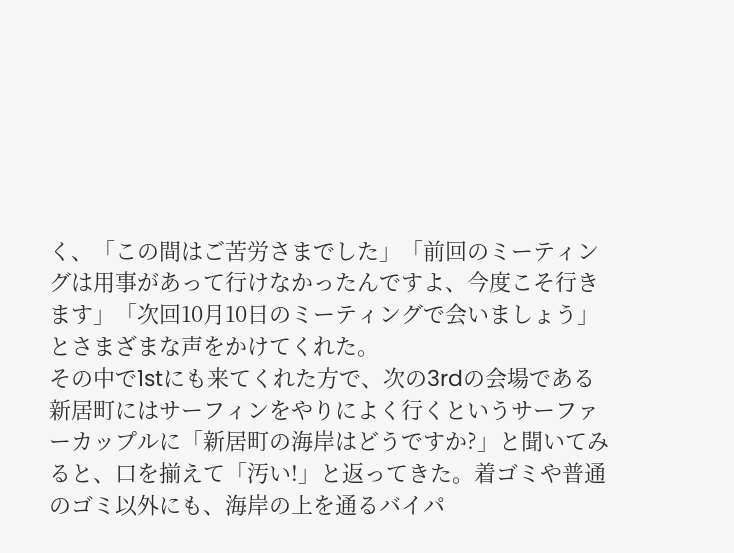く、「この間はご苦労さまでした」「前回のミーティングは用事があって行けなかったんですよ、今度こそ行きます」「次回10月10日のミーティングで会いましょう」とさまざまな声をかけてくれた。
その中で1stにも来てくれた方で、次の3rdの会場である新居町にはサーフィンをやりによく行くというサーファーカップルに「新居町の海岸はどうですか?」と聞いてみると、口を揃えて「汚い!」と返ってきた。着ゴミや普通のゴミ以外にも、海岸の上を通るバイパ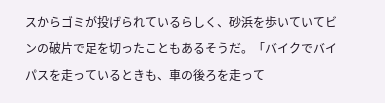スからゴミが投げられているらしく、砂浜を歩いていてビンの破片で足を切ったこともあるそうだ。「バイクでバイパスを走っているときも、車の後ろを走って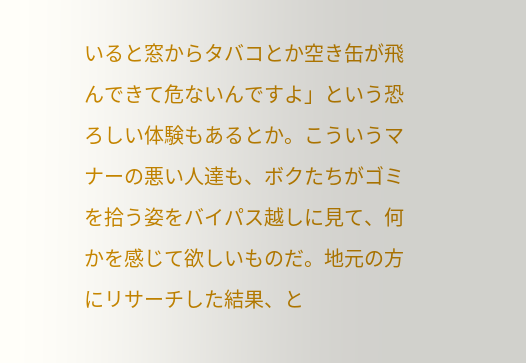いると窓からタバコとか空き缶が飛んできて危ないんですよ」という恐ろしい体験もあるとか。こういうマナーの悪い人達も、ボクたちがゴミを拾う姿をバイパス越しに見て、何かを感じて欲しいものだ。地元の方にリサーチした結果、と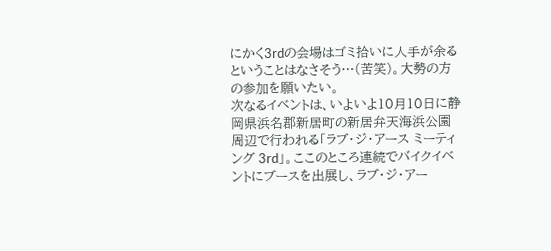にかく3rdの会場はゴミ拾いに人手が余るということはなさそう…(苦笑)。大勢の方の参加を願いたい。
次なるイベントは、いよいよ10月10日に静岡県浜名郡新居町の新居弁天海浜公園周辺で行われる「ラブ・ジ・アース ミーティング 3rd」。ここのところ連続でバイクイベントにブースを出展し、ラブ・ジ・アー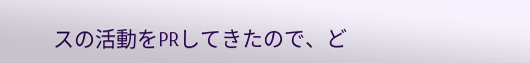スの活動をPRしてきたので、ど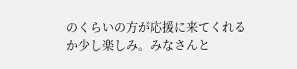のくらいの方が応援に来てくれるか少し楽しみ。みなさんと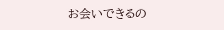お会いできるの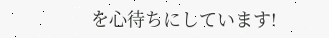を心待ちにしています!